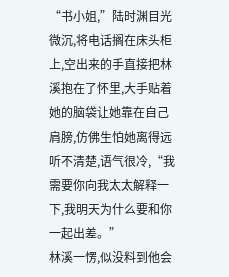“书小姐,”陆时渊目光微沉,将电话搁在床头柜上,空出来的手直接把林溪抱在了怀里,大手贴着她的脑袋让她靠在自己肩膀,仿佛生怕她离得远听不清楚,语气很冷,“我需要你向我太太解释一下,我明天为什么要和你一起出差。”
林溪一愣,似没料到他会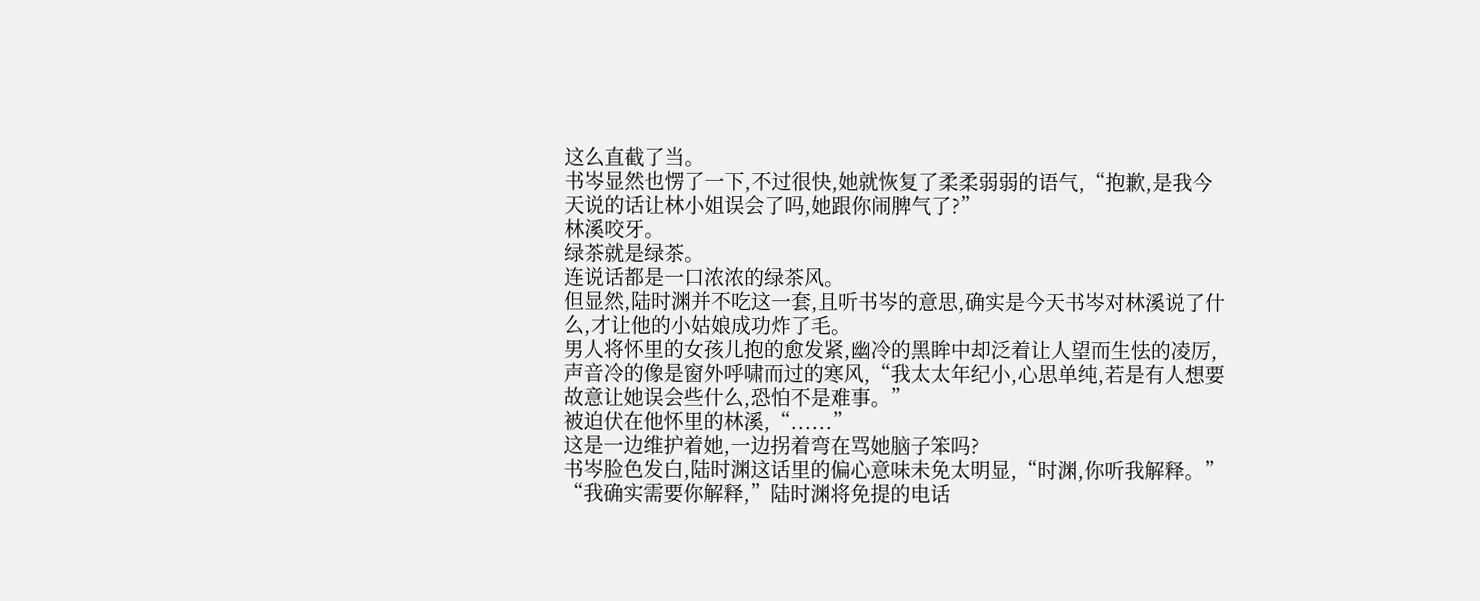这么直截了当。
书岑显然也愣了一下,不过很快,她就恢复了柔柔弱弱的语气,“抱歉,是我今天说的话让林小姐误会了吗,她跟你闹脾气了?”
林溪咬牙。
绿茶就是绿茶。
连说话都是一口浓浓的绿茶风。
但显然,陆时渊并不吃这一套,且听书岑的意思,确实是今天书岑对林溪说了什么,才让他的小姑娘成功炸了毛。
男人将怀里的女孩儿抱的愈发紧,幽冷的黑眸中却泛着让人望而生怯的凌厉,声音冷的像是窗外呼啸而过的寒风,“我太太年纪小,心思单纯,若是有人想要故意让她误会些什么,恐怕不是难事。”
被迫伏在他怀里的林溪,“......”
这是一边维护着她,一边拐着弯在骂她脑子笨吗?
书岑脸色发白,陆时渊这话里的偏心意味未免太明显,“时渊,你听我解释。”
“我确实需要你解释,”陆时渊将免提的电话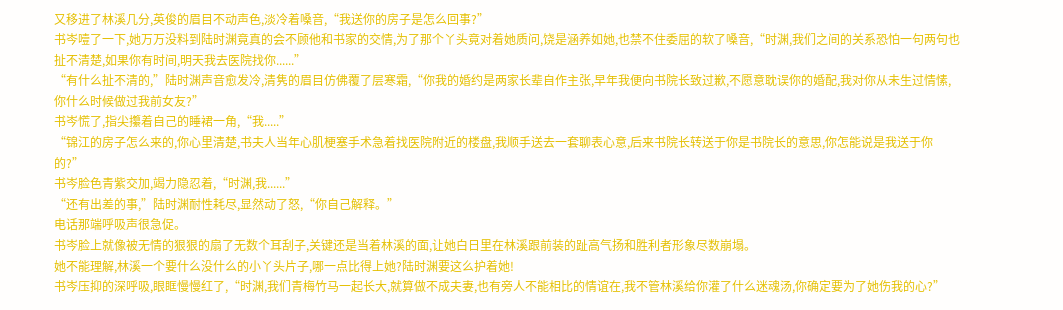又移进了林溪几分,英俊的眉目不动声色,淡冷着嗓音,“我送你的房子是怎么回事?”
书岑噎了一下,她万万没料到陆时渊竟真的会不顾他和书家的交情,为了那个丫头竟对着她质问,饶是涵养如她,也禁不住委屈的软了嗓音,“时渊,我们之间的关系恐怕一句两句也扯不清楚,如果你有时间,明天我去医院找你......”
“有什么扯不清的,”陆时渊声音愈发冷,清隽的眉目仿佛覆了层寒霜,“你我的婚约是两家长辈自作主张,早年我便向书院长致过歉,不愿意耽误你的婚配,我对你从未生过情愫,你什么时候做过我前女友?”
书岑慌了,指尖攥着自己的睡裙一角,“我.....”
“锦江的房子怎么来的,你心里清楚,书夫人当年心肌梗塞手术急着找医院附近的楼盘,我顺手送去一套聊表心意,后来书院长转送于你是书院长的意思,你怎能说是我送于你的?”
书岑脸色青紫交加,竭力隐忍着,“时渊,我......”
“还有出差的事,”陆时渊耐性耗尽,显然动了怒,“你自己解释。”
电话那端呼吸声很急促。
书岑脸上就像被无情的狠狠的扇了无数个耳刮子,关键还是当着林溪的面,让她白日里在林溪跟前装的趾高气扬和胜利者形象尽数崩塌。
她不能理解,林溪一个要什么没什么的小丫头片子,哪一点比得上她?陆时渊要这么护着她!
书岑压抑的深呼吸,眼眶慢慢红了,“时渊,我们青梅竹马一起长大,就算做不成夫妻,也有旁人不能相比的情谊在,我不管林溪给你灌了什么迷魂汤,你确定要为了她伤我的心?”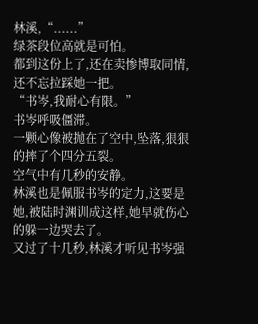林溪,“......”
绿茶段位高就是可怕。
都到这份上了,还在卖惨博取同情,还不忘拉踩她一把。
“书岑,我耐心有限。”
书岑呼吸僵滞。
一颗心像被抛在了空中,坠落,狠狠的摔了个四分五裂。
空气中有几秒的安静。
林溪也是佩服书岑的定力,这要是她,被陆时渊训成这样,她早就伤心的躲一边哭去了。
又过了十几秒,林溪才听见书岑强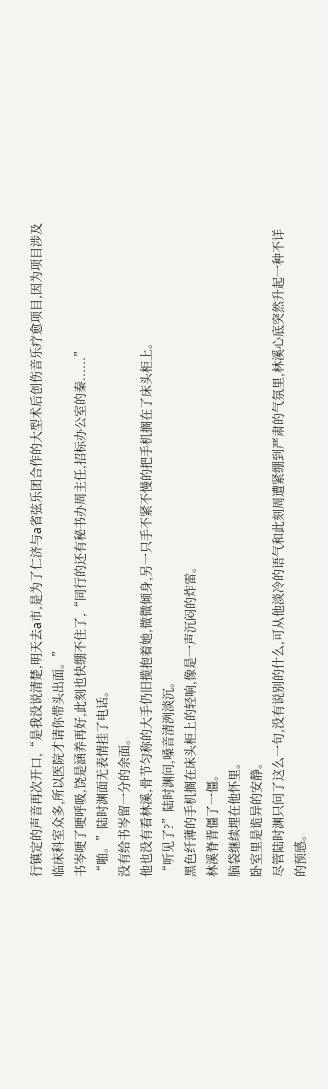行镇定的声音再次开口,“是我没说清楚,明天去a市,是为了仁济与a省弦乐团合作的大型术后创伤音乐疗愈项目,因为项目涉及临床科室众多,所以医院才请你带头出面。”
书岑哽了哽呼吸,饶是涵养再好,此刻也快绷不住了,“同行的还有秘书办周主任,招标办公室的秦......”
“啪。”陆时渊面无表情挂了电话。
没有给书岑留一分的余面。
他也没有看林溪,骨节匀称的大手仍旧揽抱着她,微微倾身,另一只手不紧不慢的把手机搁在了床头柜上。
“听见了?”陆时渊问,嗓音清洌淡沉。
黑色纤薄的手机搁在床头柜上的轻响,像是一声沉闷的炸雷。
林溪脊背僵了一僵。
脑袋继续埋在他怀里。
卧室里是诡异的安静。
尽管陆时渊只问了这么一句,没有说别的什么,可从他淡冷的语气和此刻周遭紧绷到严肃的气氛里,林溪心底突然升起一种不详的预感。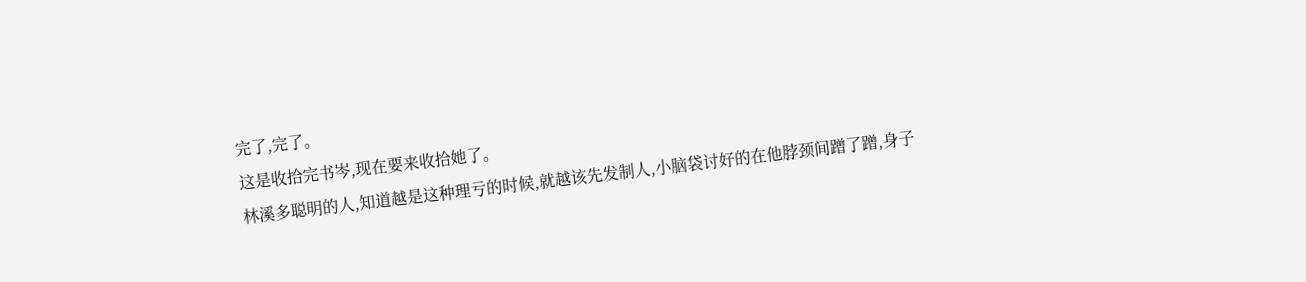完了,完了。
这是收拾完书岑,现在要来收拾她了。
林溪多聪明的人,知道越是这种理亏的时候,就越该先发制人,小脑袋讨好的在他脖颈间蹭了蹭,身子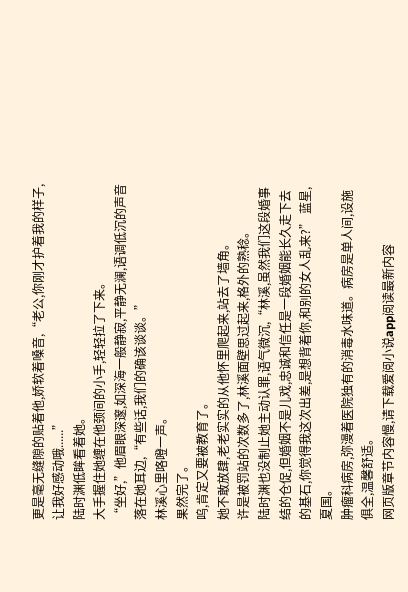更是毫无缝隙的贴着他,娇软着嗓音,“老公,你刚才护着我的样子,让我好感动哦......”
陆时渊低眸看着她。
大手握住她缠在他颈间的小手,轻轻拉了下来。
“坐好,”他眉眼深邃,如深海一般静寂,平静无澜,语调低沉的声音落在她耳边,“有些话,我们的确该谈谈。”
林溪心里咯噔一声。
果然完了。
呜,肯定又要被教育了。
她不敢放肆,老老实实的从他怀里爬起来,站去了墙角。
许是被罚站的次数多了,林溪面壁思过起来,格外的熟稔。
陆时渊也没制止她主动认罪,语气微沉,“林溪,虽然我们这段婚事结的仓促,但婚姻不是儿戏,忠诚和信任是一段婚姻能长久走下去的基石,你觉得我这次出差,是想背着你,和别的女人乱来?” 蓝星,夏国。
肿瘤科病房,弥漫着医院独有的消毒水味道。病房是单人间,设施俱全,温馨舒适。
网页版章节内容慢,请下载爱阅小说app阅读最新内容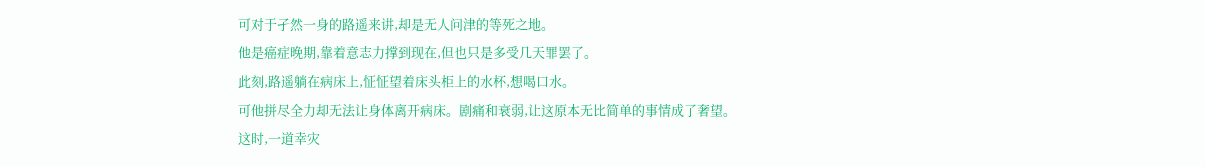可对于孑然一身的路遥来讲,却是无人问津的等死之地。
他是癌症晚期,靠着意志力撑到现在,但也只是多受几天罪罢了。
此刻,路遥躺在病床上,怔怔望着床头柜上的水杯,想喝口水。
可他拼尽全力却无法让身体离开病床。剧痛和衰弱,让这原本无比简单的事情成了奢望。
这时,一道幸灾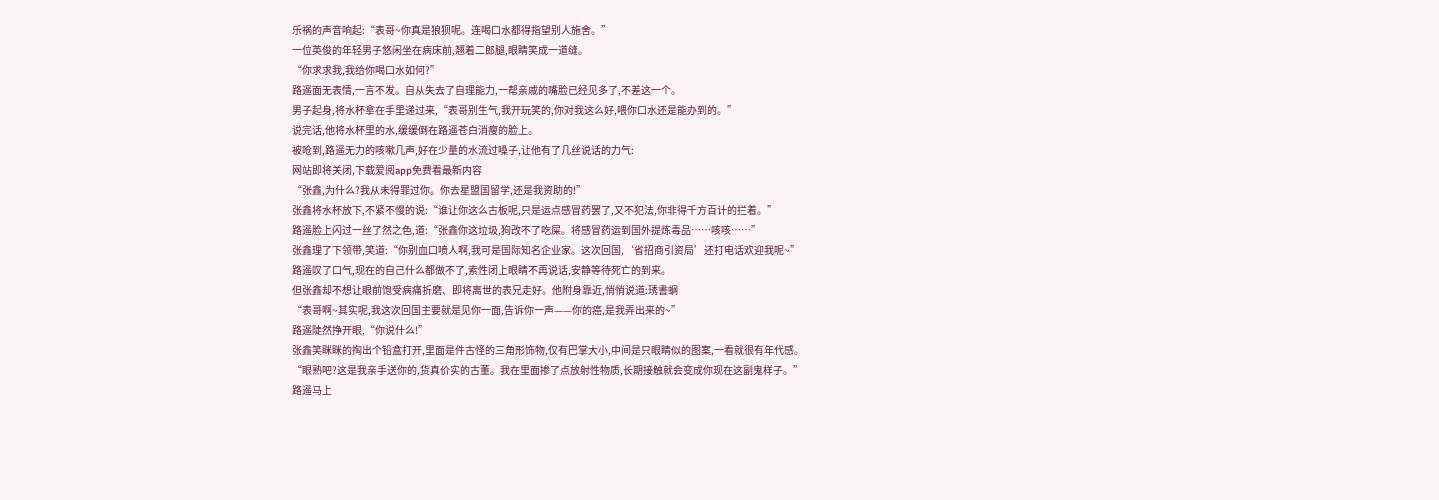乐祸的声音响起:“表哥~你真是狼狈呢。连喝口水都得指望别人施舍。”
一位英俊的年轻男子悠闲坐在病床前,翘着二郎腿,眼睛笑成一道缝。
“你求求我,我给你喝口水如何?”
路遥面无表情,一言不发。自从失去了自理能力,一帮亲戚的嘴脸已经见多了,不差这一个。
男子起身,将水杯拿在手里递过来,“表哥别生气,我开玩笑的,你对我这么好,喂你口水还是能办到的。”
说完话,他将水杯里的水,缓缓倒在路遥苍白消瘦的脸上。
被呛到,路遥无力的咳嗽几声,好在少量的水流过嗓子,让他有了几丝说话的力气:
网站即将关闭,下载爱阅app免费看最新内容
“张鑫,为什么?我从未得罪过你。你去星盟国留学,还是我资助的!”
张鑫将水杯放下,不紧不慢的说:“谁让你这么古板呢,只是运点感冒药罢了,又不犯法,你非得千方百计的拦着。”
路遥脸上闪过一丝了然之色,道:“张鑫你这垃圾,狗改不了吃屎。将感冒药运到国外提炼毒品……咳咳……”
张鑫理了下领带,笑道:“你别血口喷人啊,我可是国际知名企业家。这次回国,‘省招商引资局’还打电话欢迎我呢~”
路遥叹了口气,现在的自己什么都做不了,索性闭上眼睛不再说话,安静等待死亡的到来。
但张鑫却不想让眼前饱受病痛折磨、即将离世的表兄走好。他附身靠近,悄悄说道:琇書蛧
“表哥啊~其实呢,我这次回国主要就是见你一面,告诉你一声——你的癌,是我弄出来的~”
路遥陡然挣开眼,“你说什么!”
张鑫笑眯眯的掏出个铅盒打开,里面是件古怪的三角形饰物,仅有巴掌大小,中间是只眼睛似的图案,一看就很有年代感。
“眼熟吧?这是我亲手送你的,货真价实的古董。我在里面掺了点放射性物质,长期接触就会变成你现在这副鬼样子。”
路遥马上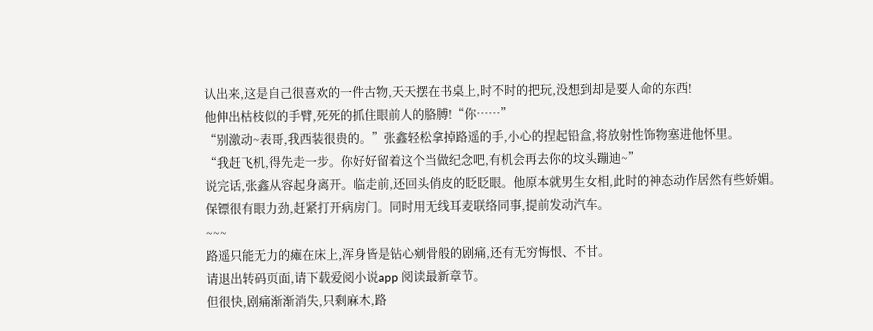认出来,这是自己很喜欢的一件古物,天天摆在书桌上,时不时的把玩,没想到却是要人命的东西!
他伸出枯枝似的手臂,死死的抓住眼前人的胳膊!“你……”
“别激动~表哥,我西装很贵的。”张鑫轻松拿掉路遥的手,小心的捏起铅盒,将放射性饰物塞进他怀里。
“我赶飞机,得先走一步。你好好留着这个当做纪念吧,有机会再去你的坟头蹦迪~”
说完话,张鑫从容起身离开。临走前,还回头俏皮的眨眨眼。他原本就男生女相,此时的神态动作居然有些娇媚。
保镖很有眼力劲,赶紧打开病房门。同时用无线耳麦联络同事,提前发动汽车。
~~~
路遥只能无力的瘫在床上,浑身皆是钻心剜骨般的剧痛,还有无穷悔恨、不甘。
请退出转码页面,请下载爱阅小说app 阅读最新章节。
但很快,剧痛渐渐消失,只剩麻木,路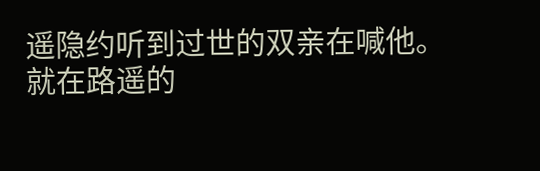遥隐约听到过世的双亲在喊他。
就在路遥的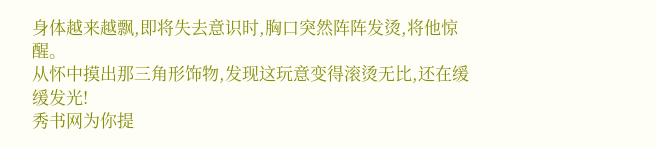身体越来越飘,即将失去意识时,胸口突然阵阵发烫,将他惊醒。
从怀中摸出那三角形饰物,发现这玩意变得滚烫无比,还在缓缓发光!
秀书网为你提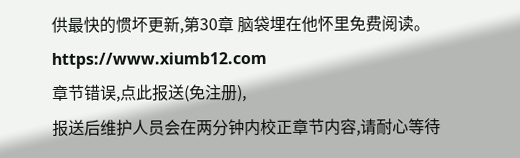供最快的惯坏更新,第30章 脑袋埋在他怀里免费阅读。https://www.xiumb12.com
章节错误,点此报送(免注册),
报送后维护人员会在两分钟内校正章节内容,请耐心等待